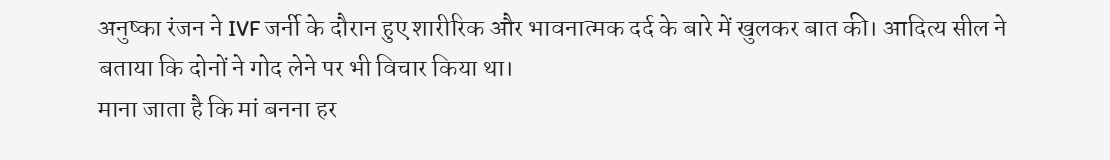अनुष्का रंजन ने IVF जर्नी के दौरान हुए शारीरिक और भावनात्मक दर्द के बारे में खुलकर बात की। आदित्य सील ने बताया कि दोनों ने गोद लेने पर भी विचार किया था।
माना जाता है कि मां बनना हर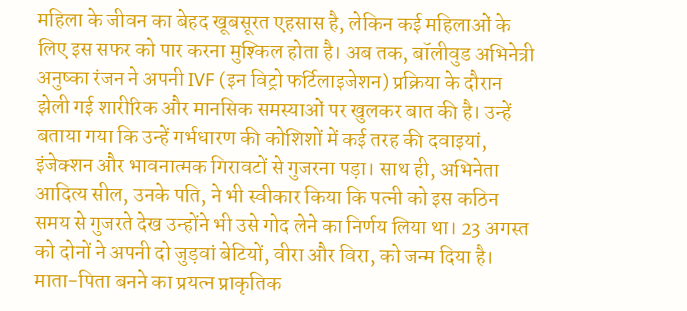महिला के जीवन का बेहद खूबसूरत एहसास है, लेकिन कई महिलाओं के लिए इस सफर को पार करना मुश्किल होता है। अब तक, बॉलीवुड अभिनेत्री अनुष्का रंजन ने अपनी IVF (इन विट्रो फर्टिलाइजेशन) प्रक्रिया के दौरान झेली गई शारीरिक और मानसिक समस्याओं पर खुलकर बात की है। उन्हें बताया गया कि उन्हें गर्भधारण की कोशिशों में कई तरह की दवाइयां, इंजेक्शन और भावनात्मक गिरावटों से गुजरना पड़ा। साथ ही, अभिनेता आदित्य सील, उनके पति, ने भी स्वीकार किया कि पत्नी को इस कठिन समय से गुजरते देख उन्होंने भी उसे गोद लेने का निर्णय लिया था। 23 अगस्त को दोनों ने अपनी दो जुड़वां बेटियों, वीरा और विरा, को जन्म दिया है।
माता-पिता बनने का प्रयत्न प्राकृतिक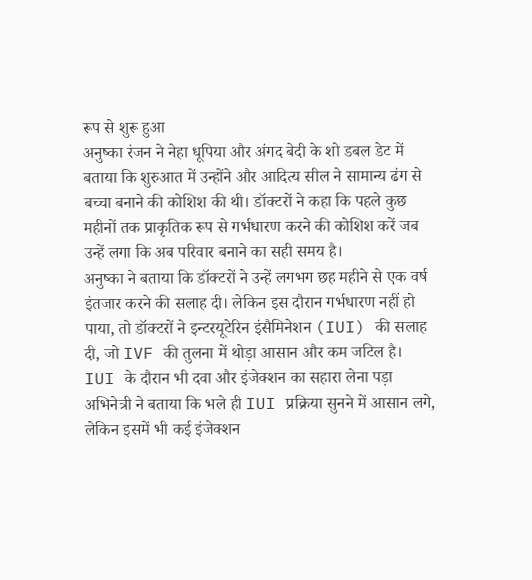रूप से शुरू हुआ
अनुष्का रंजन ने नेहा धूपिया और अंगद बेदी के शो डबल डेट में बताया कि शुरुआत में उन्होंने और आदित्य सील ने सामान्य ढंग से बच्चा बनाने की कोशिश की थी। डॉक्टरों ने कहा कि पहले कुछ महीनों तक प्राकृतिक रूप से गर्भधारण करने की कोशिश करें जब उन्हें लगा कि अब परिवार बनाने का सही समय है।
अनुष्का ने बताया कि डॉक्टरों ने उन्हें लगभग छह महीने से एक वर्ष इंतजार करने की सलाह दी। लेकिन इस दौरान गर्भधारण नहीं हो पाया, तो डॉक्टरों ने इन्टरयूटेरिन इंसैमिनेशन (IUI) की सलाह दी, जो IVF की तुलना में थोड़ा आसान और कम जटिल है।
IUI के दौरान भी दवा और इंजेक्शन का सहारा लेना पड़ा
अभिनेत्री ने बताया कि भले ही IUI प्रक्रिया सुनने में आसान लगे, लेकिन इसमें भी कई इंजेक्शन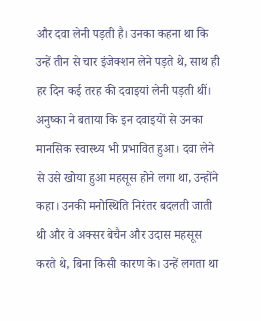और दवा लेनी पड़ती है। उनका कहना था कि उन्हें तीन से चार इंजेक्शन लेने पड़ते थे, साथ ही हर दिन कई तरह की दवाइयां लेनी पड़ती थीं।
अनुष्का ने बताया कि इन दवाइयों से उनका मानसिक स्वास्थ्य भी प्रभावित हुआ। दवा लेने से उसे खोया हुआ महसूस होने लगा था, उन्होंने कहा। उनकी मनोस्थिति निरंतर बदलती जाती थी और वे अक्सर बेचैन और उदास महसूस करते थे, बिना किसी कारण के। उन्हें लगता था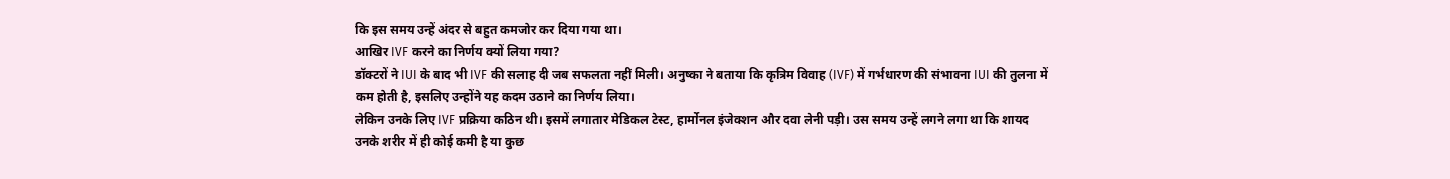कि इस समय उन्हें अंदर से बहुत कमजोर कर दिया गया था।
आखिर IVF करने का निर्णय क्यों लिया गया?
डॉक्टरों ने IUI के बाद भी IVF की सलाह दी जब सफलता नहीं मिली। अनुष्का ने बताया कि कृत्रिम विवाह (IVF) में गर्भधारण की संभावना IUI की तुलना में कम होती है, इसलिए उन्होंने यह कदम उठाने का निर्णय लिया।
लेकिन उनके लिए IVF प्रक्रिया कठिन थी। इसमें लगातार मेडिकल टेस्ट, हार्मोनल इंजेक्शन और दवा लेनी पड़ी। उस समय उन्हें लगने लगा था कि शायद उनके शरीर में ही कोई कमी है या कुछ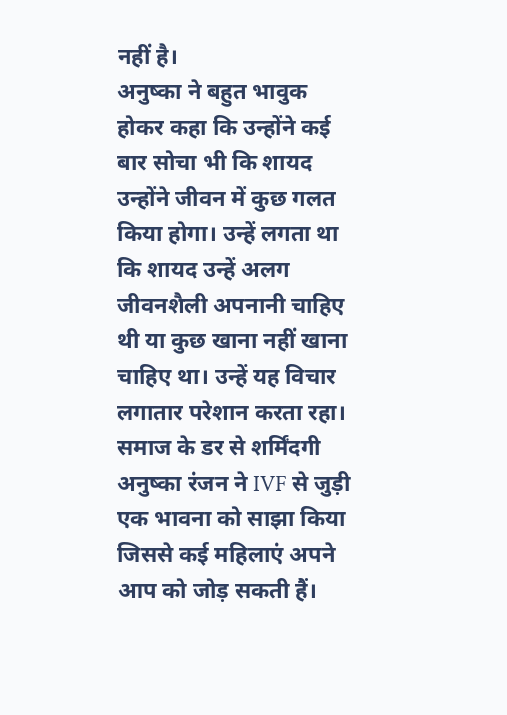नहीं है।
अनुष्का ने बहुत भावुक होकर कहा कि उन्होंने कई बार सोचा भी कि शायद उन्होंने जीवन में कुछ गलत किया होगा। उन्हें लगता था कि शायद उन्हें अलग जीवनशैली अपनानी चाहिए थी या कुछ खाना नहीं खाना चाहिए था। उन्हें यह विचार लगातार परेशान करता रहा।
समाज के डर से शर्मिंदगी
अनुष्का रंजन ने IVF से जुड़ी एक भावना को साझा किया जिससे कई महिलाएं अपने आप को जोड़ सकती हैं।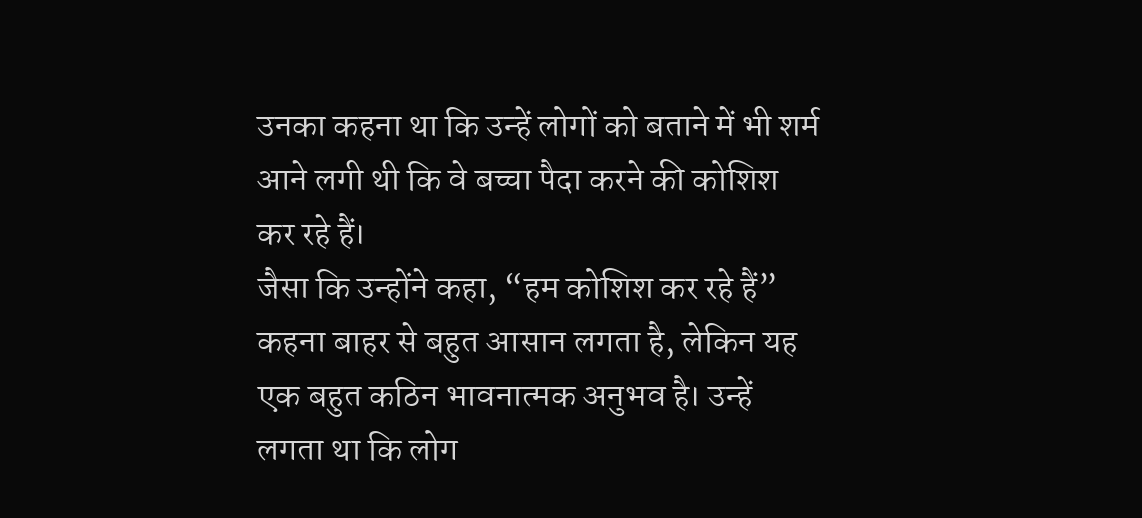उनका कहना था कि उन्हें लोगों को बताने में भी शर्म आने लगी थी कि वे बच्चा पैदा करने की कोशिश कर रहे हैं।
जैसा कि उन्होंने कहा, “हम कोशिश कर रहे हैं” कहना बाहर से बहुत आसान लगता है, लेकिन यह एक बहुत कठिन भावनात्मक अनुभव है। उन्हें लगता था कि लोग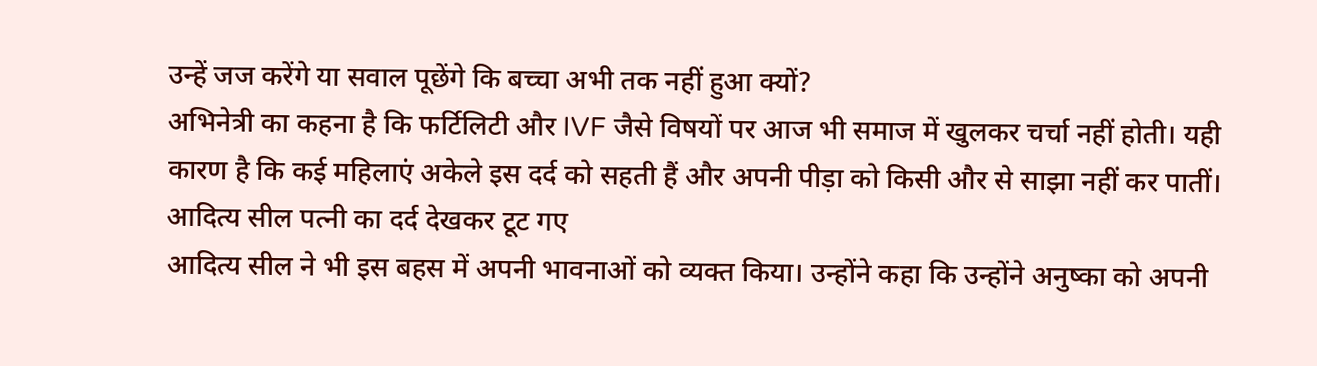उन्हें जज करेंगे या सवाल पूछेंगे कि बच्चा अभी तक नहीं हुआ क्यों?
अभिनेत्री का कहना है कि फर्टिलिटी और IVF जैसे विषयों पर आज भी समाज में खुलकर चर्चा नहीं होती। यही कारण है कि कई महिलाएं अकेले इस दर्द को सहती हैं और अपनी पीड़ा को किसी और से साझा नहीं कर पातीं।
आदित्य सील पत्नी का दर्द देखकर टूट गए
आदित्य सील ने भी इस बहस में अपनी भावनाओं को व्यक्त किया। उन्होंने कहा कि उन्होंने अनुष्का को अपनी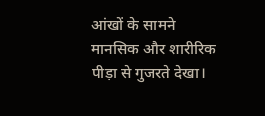आंखों के सामने मानसिक और शारीरिक पीड़ा से गुजरते देखा।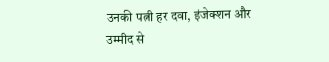उनकी पत्नी हर दवा, इंजेक्शन और उम्मीद से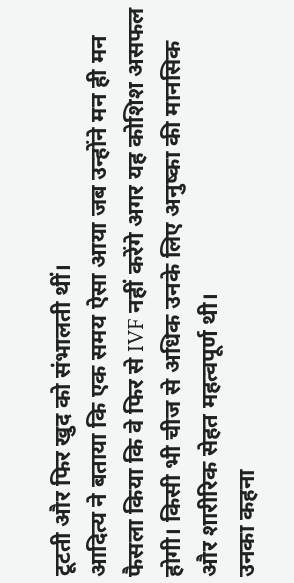टूटती और फिर खुद को संभालती थीं।
आदित्य ने बताया कि एक समय ऐसा आया जब उन्होंने मन ही मन फैसला किया कि वे फिर से IVF नहीं करेंगे अगर यह कोशिश असफल होगी। किसी भी चीज से अधिक उनके लिए अनुष्का की मानसिक और शारीरिक सेहत महत्वपूर्ण थी।
उनका कहना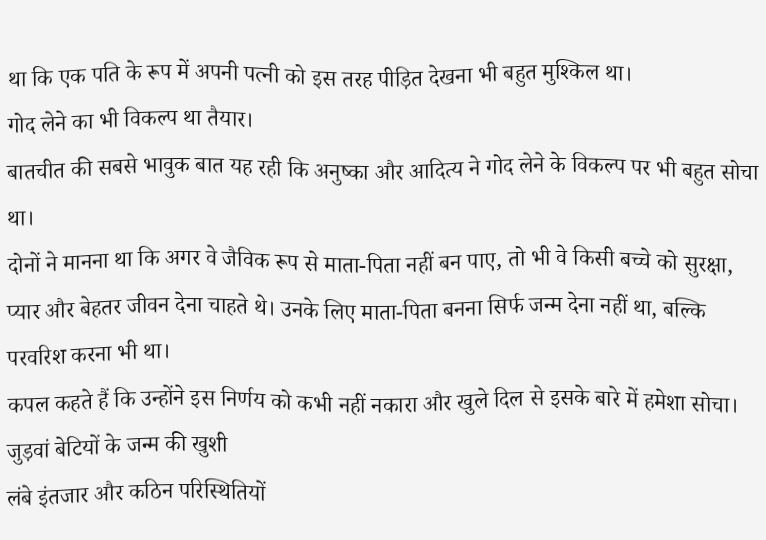था कि एक पति के रूप में अपनी पत्नी को इस तरह पीड़ित देखना भी बहुत मुश्किल था।
गोद लेने का भी विकल्प था तैयार।
बातचीत की सबसे भावुक बात यह रही कि अनुष्का और आदित्य ने गोद लेने के विकल्प पर भी बहुत सोचा था।
दोनों ने मानना था कि अगर वे जैविक रूप से माता-पिता नहीं बन पाए, तो भी वे किसी बच्चे को सुरक्षा, प्यार और बेहतर जीवन देना चाहते थे। उनके लिए माता-पिता बनना सिर्फ जन्म देना नहीं था, बल्कि परवरिश करना भी था।
कपल कहते हैं कि उन्होंने इस निर्णय को कभी नहीं नकारा और खुले दिल से इसके बारे में हमेशा सोचा।
जुड़वां बेटियों के जन्म की खुशी
लंबे इंतजार और कठिन परिस्थितियों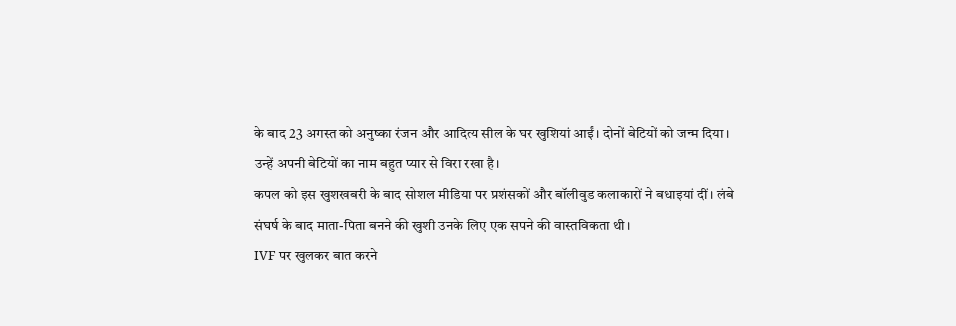के बाद 23 अगस्त को अनुष्का रंजन और आदित्य सील के घर खुशियां आईं। दोनों बेटियों को जन्म दिया। उन्हें अपनी बेटियों का नाम बहुत प्यार से विरा रखा है।
कपल को इस खुशखबरी के बाद सोशल मीडिया पर प्रशंसकों और बॉलीवुड कलाकारों ने बधाइयां दीं। लंबे संघर्ष के बाद माता-पिता बनने की खुशी उनके लिए एक सपने की वास्तविकता थी।
IVF पर खुलकर बात करने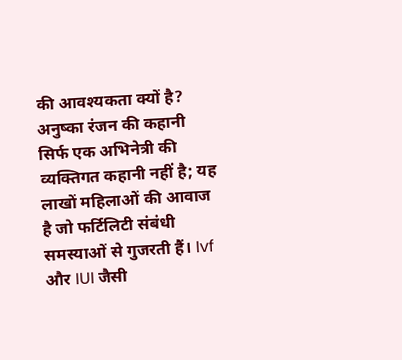की आवश्यकता क्यों है?
अनुष्का रंजन की कहानी सिर्फ एक अभिनेत्री की व्यक्तिगत कहानी नहीं है; यह लाखों महिलाओं की आवाज है जो फर्टिलिटी संबंधी समस्याओं से गुजरती हैं। Ivf और IUI जैसी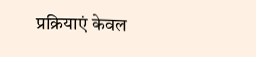प्रक्रियाएं केवल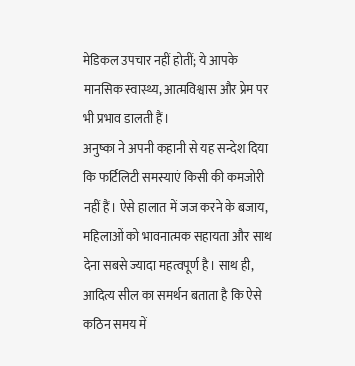मेडिकल उपचार नहीं होतीं; ये आपके मानसिक स्वास्थ्य, आत्मविश्वास और प्रेम पर भी प्रभाव डालती हैं।
अनुष्का ने अपनी कहानी से यह सन्देश दिया कि फर्टिलिटी समस्याएं किसी की कमजोरी नहीं हैं। ऐसे हालात में जज करने के बजाय, महिलाओं को भावनात्मक सहायता और साथ देना सबसे ज्यादा महत्वपूर्ण है। साथ ही, आदित्य सील का समर्थन बताता है कि ऐसे कठिन समय में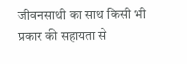जीवनसाथी का साथ किसी भी प्रकार की सहायता से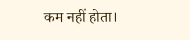कम नहीं होता।